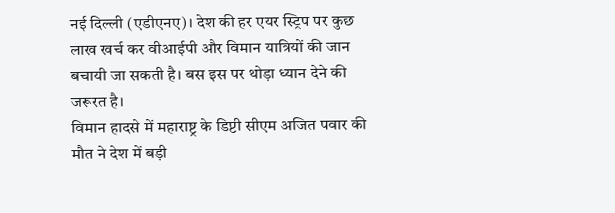नई दिल्ली (एडीएनए)। देश की हर एयर स्ट्रिप पर कुछ लाख खर्च कर वीआईपी और विमान यात्रियों की जान बचायी जा सकती है। बस इस पर थोड़ा ध्यान देने की जरूरत है।
विमान हादसे में महाराष्ट्र के डिप्टी सीएम अजित पवार की मौत ने देश में बड़ी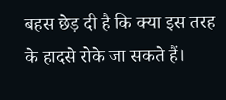बहस छेड़ दी है कि क्या इस तरह के हादसे रोके जा सकते हैं।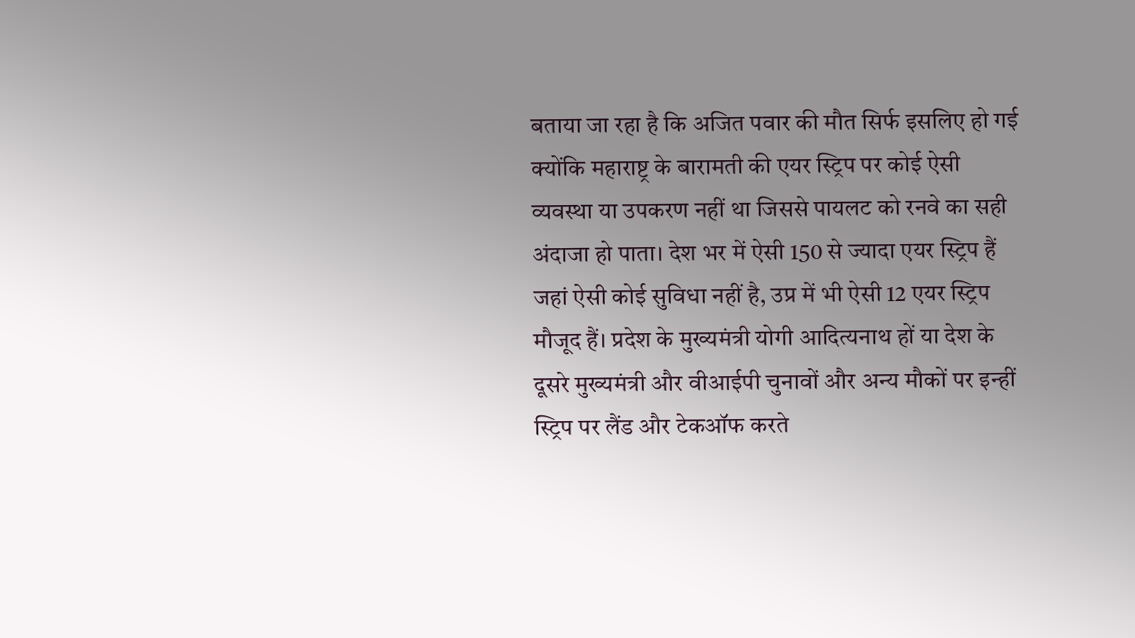बताया जा रहा है कि अजित पवार की मौत सिर्फ इसलिए हो गई क्योंकि महाराष्ट्र के बारामती की एयर स्ट्रिप पर कोई ऐसी व्यवस्था या उपकरण नहीं था जिससे पायलट को रनवे का सही अंदाजा हो पाता। देश भर में ऐसी 150 से ज्यादा एयर स्ट्रिप हैं जहां ऐसी कोई सुविधा नहीं है, उप्र में भी ऐसी 12 एयर स्ट्रिप मौजूद हैं। प्रदेश के मुख्यमंत्री योगी आदित्यनाथ हों या देश के दूसरे मुख्यमंत्री और वीआईपी चुनावों और अन्य मौकों पर इन्हीं स्ट्रिप पर लैंड और टेकऑफ करते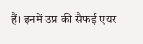हैं। इनमें उप्र की सैफई एयर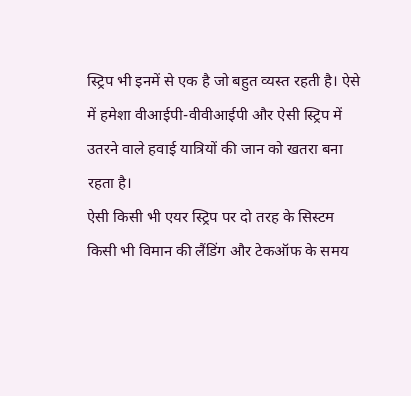स्ट्रिप भी इनमें से एक है जो बहुत व्यस्त रहती है। ऐसे में हमेशा वीआईपी-वीवीआईपी और ऐसी स्ट्रिप में उतरने वाले हवाई यात्रियों की जान को खतरा बना रहता है।
ऐसी किसी भी एयर स्ट्रिप पर दो तरह के सिस्टम किसी भी विमान की लैंडिंग और टेकऑफ के समय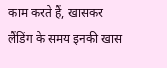काम करते हैं, खासकर लैंडिंग के समय इनकी खास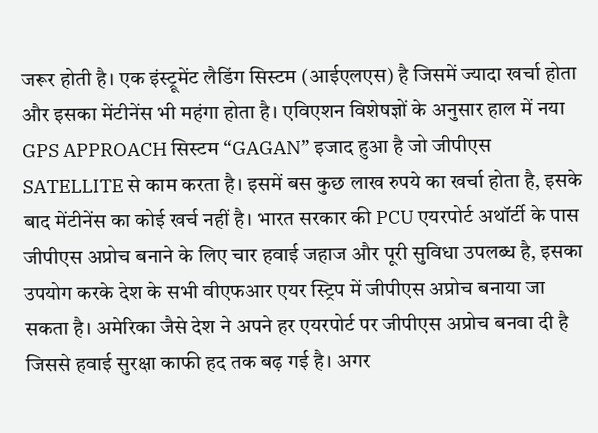जरूर होती है। एक इंस्ट्रूमेंट लैडिंग सिस्टम (आईएलएस) है जिसमें ज्यादा खर्चा होता और इसका मेंटीनेंस भी महंगा होता है। एविएशन विशेषज्ञों के अनुसार हाल में नया GPS APPROACH सिस्टम “GAGAN” इजाद हुआ है जो जीपीएस SATELLITE से काम करता है। इसमें बस कुछ लाख रुपये का खर्चा होता है, इसके बाद मेंटीनेंस का कोई खर्च नहीं है। भारत सरकार की PCU एयरपोर्ट अथॉर्टी के पास जीपीएस अप्रोच बनाने के लिए चार हवाई जहाज और पूरी सुविधा उपलब्ध है, इसका उपयोग करके देश के सभी वीएफआर एयर स्ट्रिप में जीपीएस अप्रोच बनाया जा सकता है। अमेरिका जैसे देश ने अपने हर एयरपोर्ट पर जीपीएस अप्रोच बनवा दी है जिससे हवाई सुरक्षा काफी हद तक बढ़ गई है। अगर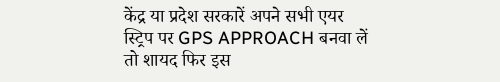केंद्र या प्रदेश सरकारें अपने सभी एयर स्ट्रिप पर GPS APPROACH बनवा लें तो शायद फिर इस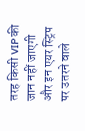तरह किसी VIP की जान नहीं जाएगी और इन एयर स्ट्रिप पर उतरने वाले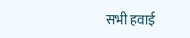सभी हवाई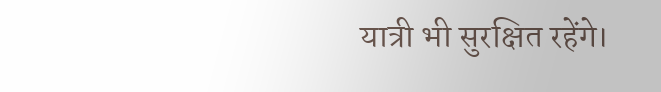यात्री भी सुरक्षित रहेंगे।